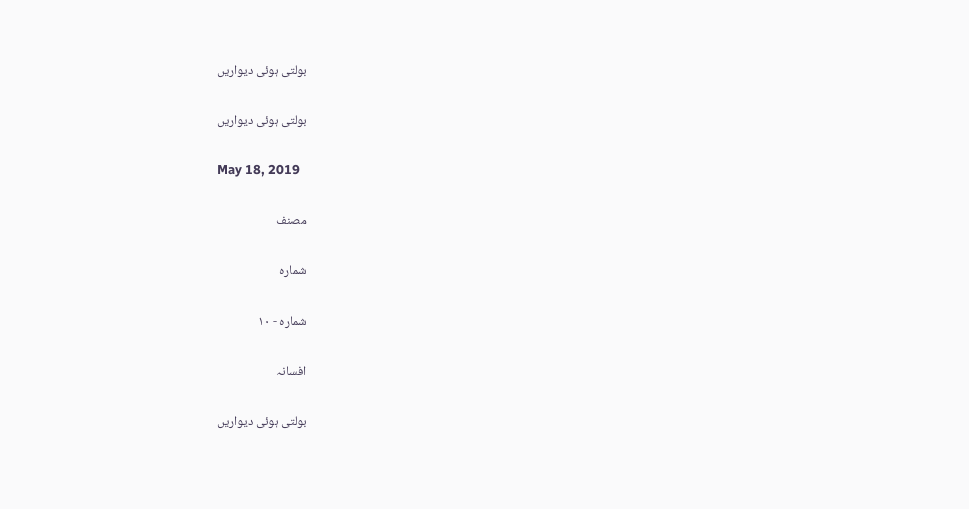بولتی ہوئی دیواریں

بولتی ہوئی دیواریں

May 18, 2019

مصنف

شمارہ

شمارہ - ١٠

افسانہ

بولتی ہوئی دیواریں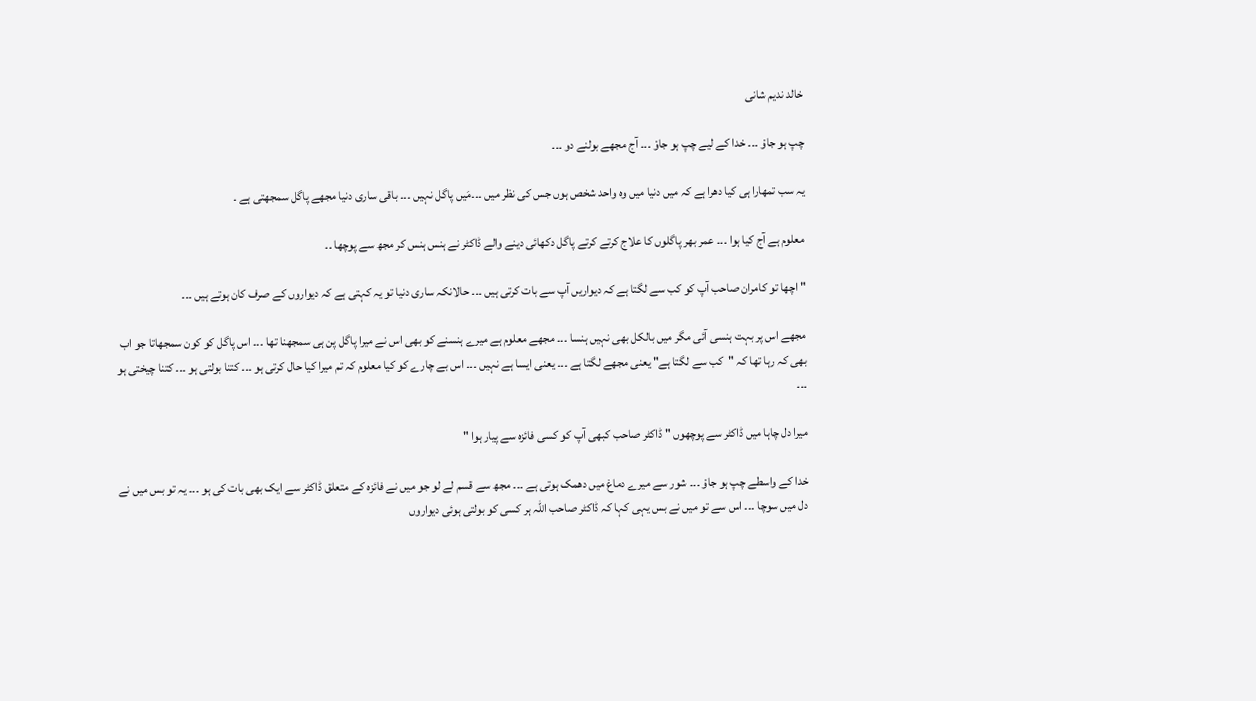خالد ندیم شانی

چپ ہو جاوْ ۔۔۔ خدا کے لیے چپ ہو جاوْ ۔۔۔ آج مجھے بولنے دو ۔۔۔

یہ سب تمھارا ہی کیا دھرا ہے کہ میں دنیا میں وہ واحد شخص ہوں جس کی نظر میں ۔۔۔مَیں پاگل نہیں ۔۔۔ باقی ساری دنیا مجھے پاگل سمجھتی ہے ۔

معلوم ہے آج کیا ہوا ۔۔۔ عمر بھر پاگلوں کا علاج کرتے کرتے پاگل دکھائی دینے والے ڈاکٹر نے ہنس ہنس کر مجھ سے پوچھا ۔۔

" اچھا تو کامران صاحب آپ کو کب سے لگتا ہے کہ دیواریں آپ سے بات کرتی ہیں ۔۔۔ حالانکہ ساری دنیا تو یہ کہتی ہے کہ دیواروں کے صرف کان ہوتے ہیں ۔۔۔

مجھے اس پر بہت ہنسی آئی مگر میں بالکل بھی نہیں ہنسا ۔۔۔ مجھے معلوم ہے میرے ہنسنے کو بھی اس نے میرا پاگل پن ہی سمجھنا تھا ۔۔۔ اس پاگل کو کون سمجھاتا جو اب بھی کہ رہا تھا کہ "کب سے لگتا ہے" یعنی مجھے لگتا ہے ۔۔۔ یعنی ایسا ہے نہیں ۔۔۔ اس بے چارے کو کیا معلوم کہ تم میرا کیا حال کرتی ہو ۔۔۔ کتنا بولتی ہو ۔۔۔ کتنا چیختی ہو ۔۔۔

میرا دل چاہا میں ڈاکٹر سے پوچھوں " ڈاکٹر صاحب کبھی آپ کو کسی فائزہ سے پیار ہوا "

خدا کے واسطے چپ ہو جاوْ ۔۔۔ شور سے میرے دماغ میں دھمک ہوتی ہے ۔۔۔ مجھ سے قسم لے لو جو میں نے فائزہ کے متعلق ڈاکٹر سے ایک بھی بات کی ہو ۔۔۔ یہ تو بس میں نے دل میں سوچا ۔۔۔ اس سے تو میں نے بس یہی کہا کہ ڈاکٹر صاحب اللہ ہر کسی کو بولتی ہوئی دیواروں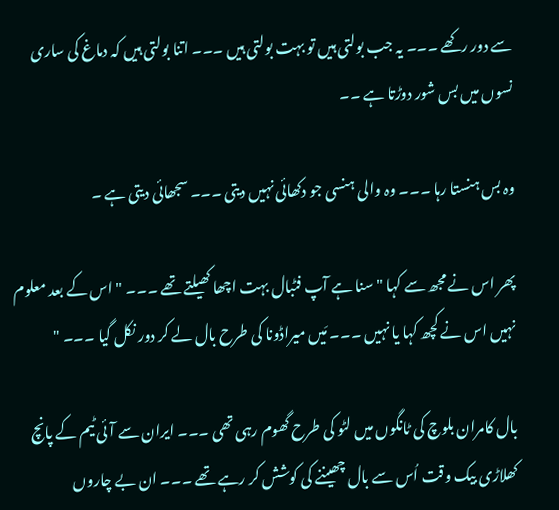سے دور رکھے ۔۔۔ یہ جب بولتی ہیں تو بہت بولتی ہیں ۔۔۔ اتنا بولتی ہیں کہ دماغ کی ساری نسوں میں بس شور دوڑتا ہے ۔۔

وہ بس ہنستا رہا ۔۔۔ وہ والی ہنسی جو دکھائی نہیں دیتی ۔۔۔ سجھائی دیتی ہے ۔

پھر اس نے مجھ سے کہا " سنا ہے آپ فٹبال بہت اچھا کھیلتے تھے ۔۔۔ " اس کے بعد معلوم نہیں اس نے کچھ کہا یا نہیں ۔۔۔ مَیں میراڈونا کی طرح بال لے کر دور نکل گیا ۔۔۔ "

بال کامران بلوچ کی ٹانگوں میں لٹو کی طرح گھوم رہی تھی ۔۔۔ ایران سے آئی ٹیم کے پانچ کھلاڑی بیک وقت اُس سے بال چھیننے کی کوشش کر رہے تھے ۔۔۔ ان بے چاروں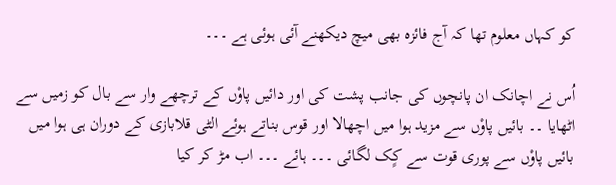کو کہاں معلوم تھا کہ آج فائزہ بھی میچ دیکھنے آئی ہوئی ہے ۔۔۔

اُس نے اچانک ان پانچوں کی جانب پشت کی اور دائیں پاوْں کے ترچھے وار سے بال کو زمیں سے اٹھایا ۔۔ بائیں پاوْں سے مزید ہوا میں اچھالا اور قوس بناتے ہوئے الٹی قلابازی کے دوران ہی ہوا میں بائیں پاوْں سے پوری قوت سے کٍک لگائی ۔۔۔ ہائے ۔۔۔ اب مڑ کر کیا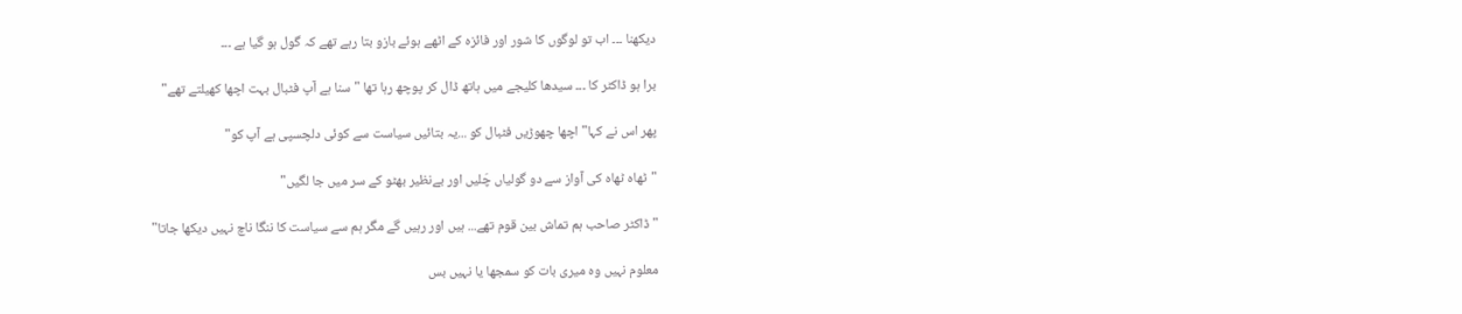دیکھنا ۔۔۔ اب تو لوگوں کا شور اور فائزہ کے اٹھے ہوئے بازو بتا رہے تھے کہ گول ہو گیا ہے ۔۔۔

برا ہو ڈاکٹر کا ۔۔۔ سیدھا کلیجے میں ہاتھ ڈال کر پوچھ رہا تھا " سنا ہے آپ فٹبال بہت اچھا کھیلتے تھے"

پھر اس نے کہا" اچھا چھوڑیں فٹبال کو ...یہ بتائیں سیاست سے کوئی دلچسپی ہے آپ کو"

"ٹھاہ ٹھاہ کی آواز سے دو گولیاں چَلیں اور بےنظیر بھٹو کے سر میں جا لگیں"

" ڈاکٹر صاحب ہم تماش بین قوم تھے... ہیں اور رہیں گے مگر ہم سے سیاست کا ننگا ناچ نہیں دیکھا جاتا"

معلوم نہیں وہ میری بات کو سمجھا یا نہیں بس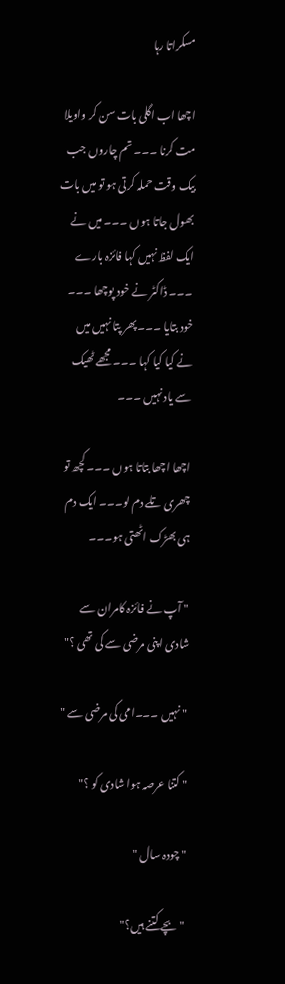مسکراتا رہا

اچھا اب اگلی بات سن کر واویلا مت کرنا ۔۔۔ تم چاروں جب بیک وقت حملہ کرتی ہو تو میں بات بھول جاتا ہوں ۔۔۔ میں نے ایک لفظ نہیں کہا فائزہ بارے ۔۔۔ ڈاکٹر نے خود پوچھا ۔۔۔ خود بتایا ۔۔۔ پھر پتا نہیں میں نے کیا کیا کہا ۔۔۔ مجھے ٹھیک سے یاد نہیں ۔۔۔

اچھا اچھا بتاتا ہوں ۔۔۔ کچھ تو چھری تلے دم لو۔۔۔ ایک دم ہی بھڑک اٹھتی ہو۔۔۔

" آپ نے فائزہ کامران سے شادی اپنی مرضی سے کی تھی ؟"

" نہیں ۔۔۔امی کی مرضی سے "

" کتنا عرصہ ہوا شادی کو ؟"

" چودہ سال "

" بچے کتنے ہیں؟"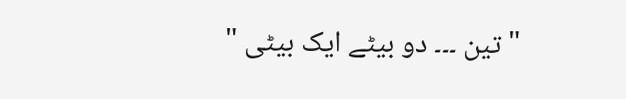" تین ۔۔۔ دو بیٹے ایک بیٹی "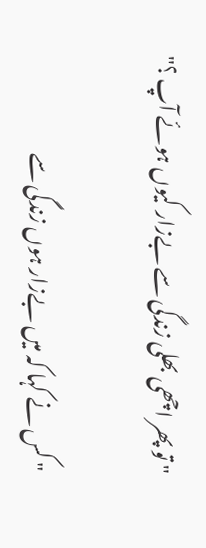" تو پھر اچھی بھلی زندگی سے بےزار کیوں ہوئے آپ ؟"

" کس نے کہا کہ میں بےزار ہوں زندگی سے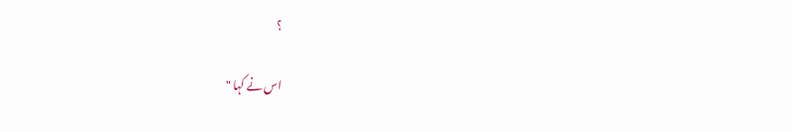؟

اس نے کہا "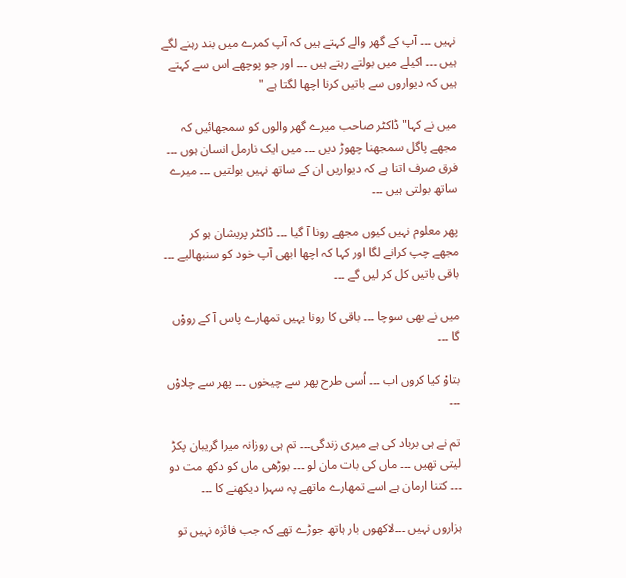نہیں ۔۔۔ آپ کے گھر والے کہتے ہیں کہ آپ کمرے میں بند رہنے لگے ہیں ۔۔۔ اکیلے میں بولتے رہتے ہیں ۔۔۔ اور جو پوچھے اس سے کہتے ہیں کہ دیواروں سے باتیں کرنا اچھا لگتا ہے "

میں نے کہا" ڈاکٹر صاحب میرے گھر والوں کو سمجھائیں کہ مجھے پاگل سمجھنا چھوڑ دیں ۔۔۔ میں ایک نارمل انسان ہوں ۔۔۔ فرق صرف اتنا ہے کہ دیواریں ان کے ساتھ نہیں بولتیں ۔۔۔ میرے ساتھ بولتی ہیں ۔۔۔

پھر معلوم نہیں کیوں مجھے رونا آ گیا ۔۔۔ ڈاکٹر پریشان ہو کر مجھے چپ کرانے لگا اور کہا کہ اچھا ابھی آپ خود کو سنبھالیے ۔۔۔ باقی باتیں کل کر لیں گے ۔۔۔

میں نے بھی سوچا ۔۔۔ باقی کا رونا یہیں تمھارے پاس آ کے رووْں گا ۔۔۔

بتاوْ کیا کروں اب ۔۔۔ اُسی طرح پھر سے چیخوں ۔۔۔ پھر سے چلاوْں ۔۔۔

تم نے ہی برباد کی ہے میری زندگی۔۔۔ تم ہی روزانہ میرا گریبان پکڑ لیتی تھیں ۔۔۔ ماں کی بات مان لو ۔۔۔ بوڑھی ماں کو دکھ مت دو ۔۔۔ کتنا ارمان ہے اسے تمھارے ماتھے پہ سہرا دیکھنے کا ۔۔۔

ہزاروں نہیں ۔۔۔لاکھوں بار ہاتھ جوڑے تھے کہ جب فائزہ نہیں تو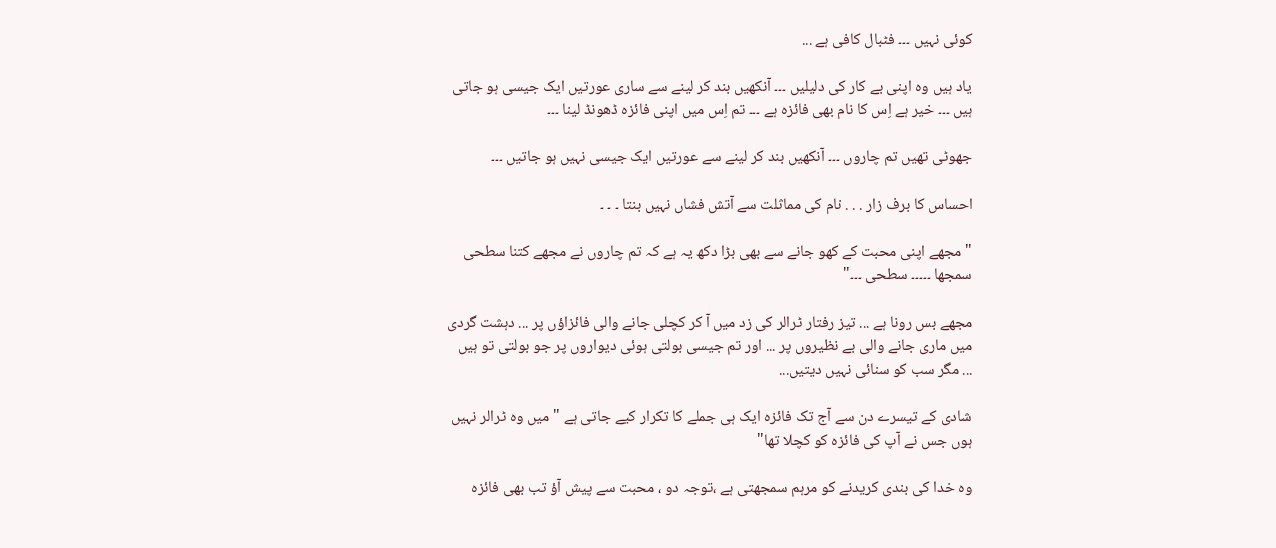کوئی نہیں ۔۔۔ فٹبال کافی ہے ...

یاد ہیں وہ اپنی بے کار کی دلیلیں ۔۔۔ آنکھیں بند کر لینے سے ساری عورتیں ایک جیسی ہو جاتی ہیں ۔۔۔ خیر ہے اِس کا نام بھی فائزہ ہے ۔۔۔ تم اِس میں اپنی فائزہ ڈھونڈ لینا ۔۔۔

جھوٹی تھیں تم چاروں ۔۔۔ آنکھیں بند کر لینے سے عورتیں ایک جیسی نہیں ہو جاتیں ۔۔۔

احساس کا برف زار . . . نام کی مماثلت سے آتش فشاں نہیں بنتا ۔ ۔ ۔

" مجھے اپنی محبت کے کھو جانے سے بھی بڑا دکھ یہ ہے کہ تم چاروں نے مجھے کتنا سطحی سمجھا ۔۔۔۔۔ سطحی ۔۔۔"

مجھے بس رونا ہے ... تیز رفتار ٹرالر کی زد میں آ کر کچلی جانے والی فائزاؤں پر ... دہشت گردی میں ماری جانے والی بے نظیروں پر ... اور تم جیسی بولتی ہوئی دیواروں پر جو بولتی تو ہیں ... مگر سب کو سنائی نہیں دیتیں...

شادی کے تیسرے دن سے آج تک فائزہ ایک ہی جملے کا تکرار کیے جاتی ہے " میں وہ ٹرالر نہیں ہوں جس نے آپ کی فائزہ کو کچلا تھا"

وہ خدا کی بندی کریدنے کو مرہم سمجھتی ہے ،توجہ دو ، محبت سے پیش آؤ تب بھی فائزہ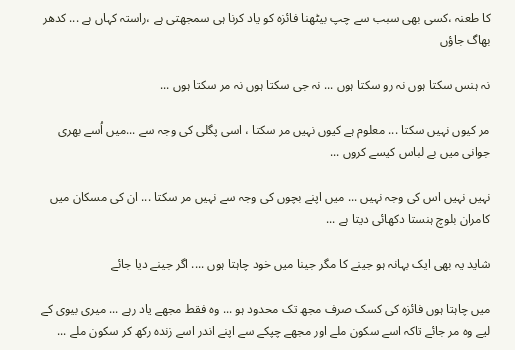کا طعنہ ،کسی بھی سبب سے چپ بیٹھنا فائزہ کو یاد کرنا ہی سمجھتی ہے ،راستہ کہاں ہے ... کدھر بھاگ جاؤں

نہ ہنس سکتا ہوں نہ رو سکتا ہوں ... نہ جی سکتا ہوں نہ مر سکتا ہوں ...

مر کیوں نہیں سکتا ... معلوم ہے کیوں نہیں مر سکتا ، اسی پگلی کی وجہ سے ...میں اُسے بھری جوانی میں بے لباس کیسے کروں ...

نہیں نہیں اس کی وجہ نہیں ... میں اپنے بچوں کی وجہ سے نہیں مر سکتا ... ان کی مسکان میں کامران بلوچ ہنستا دکھائی دیتا ہے ...

شاید یہ بھی ایک بہانہ ہو جینے کا مگر جینا میں خود چاہتا ہوں .... اگر جینے دیا جائے

میں چاہتا ہوں فائزہ کی کسک صرف مجھ تک محدود ہو ... وہ فقط مجھے یاد رہے ... میری بیوی کے لیے وہ مر جائے تاکہ اسے سکون ملے اور مجھے چپکے سے اپنے اندر اسے زندہ رکھ کر سکون ملے ...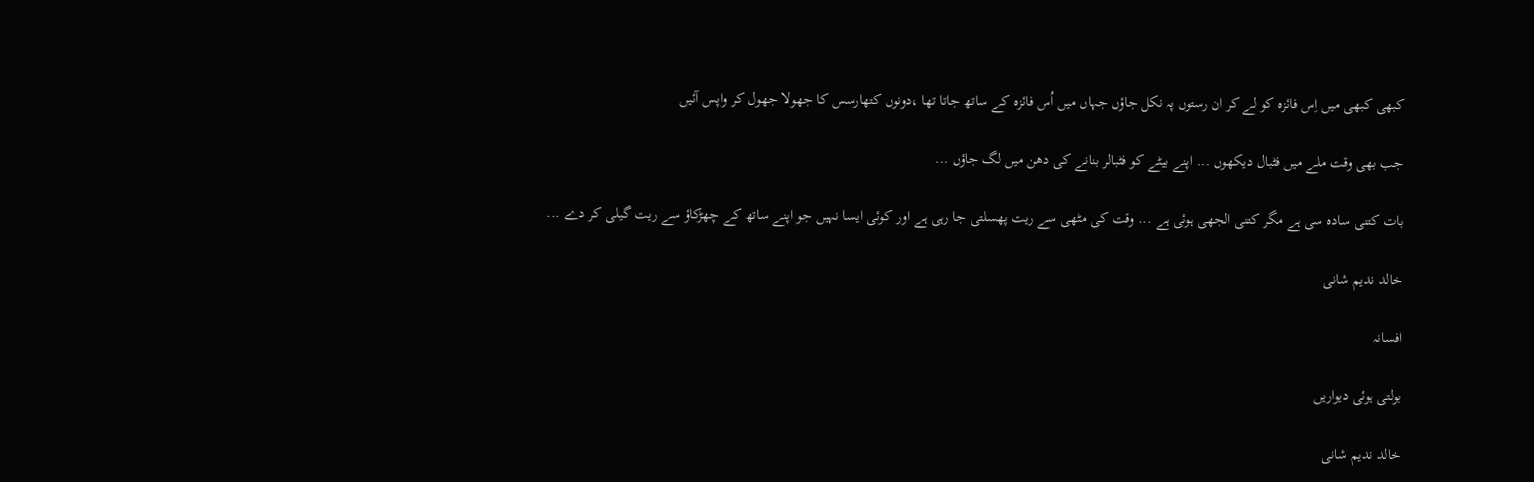کبھی کبھی میں اِس فائزہ کو لے کر ان رستوں پہ نکل جاؤں جہاں میں اُس فائزہ کے ساتھ جاتا تھا ،دونوں کتھارسس کا جھولا جھول کر واپس آئیں

جب بھی وقت ملے میں فٹبال دیکھوں ... اپنے بیٹے کو فٹبالر بنانے کی دھن میں لگ جاؤں ...

بات کتنی سادہ سی ہے مگر کتنی الجھی ہوئی ہے ... وقت کی مٹھی سے ریت پھسلتی جا رہی ہے اور کوئی ایسا نہیں جو اپنے ساتھ کے چھڑکاؤ سے ریت گیلی کر دے ...

خالد ندیم شانی

افسانہ

بولتی ہوئی دیواریں

خالد ندیم شانی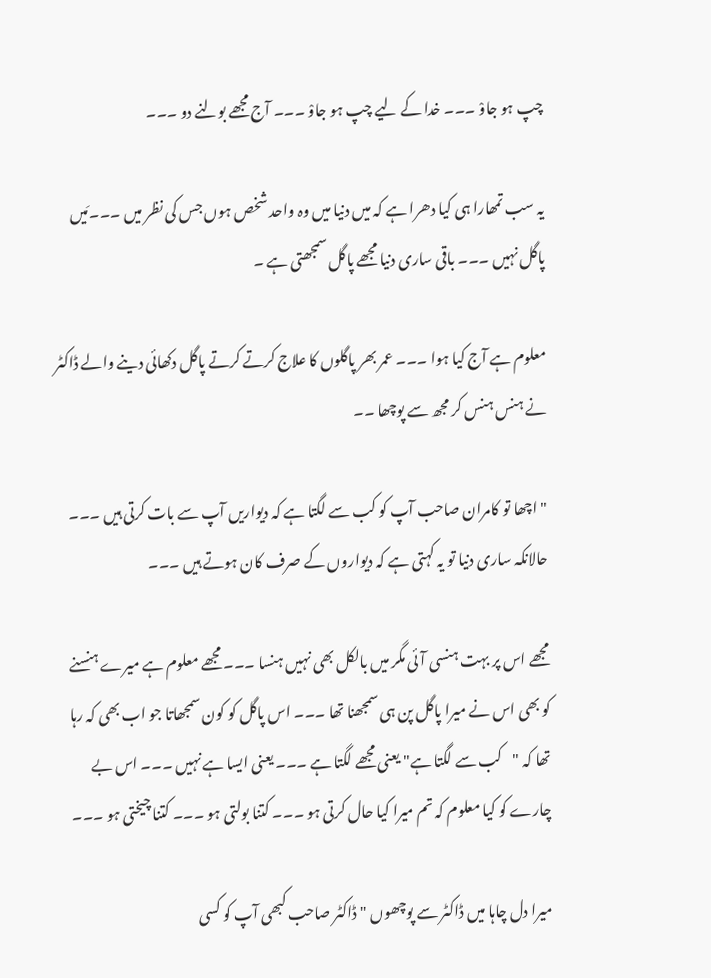چپ ہو جاوْ ۔۔۔ خدا کے لیے چپ ہو جاوْ ۔۔۔ آج مجھے بولنے دو ۔۔۔

یہ سب تمھارا ہی کیا دھرا ہے کہ میں دنیا میں وہ واحد شخص ہوں جس کی نظر میں ۔۔۔مَیں پاگل نہیں ۔۔۔ باقی ساری دنیا مجھے پاگل سمجھتی ہے ۔

معلوم ہے آج کیا ہوا ۔۔۔ عمر بھر پاگلوں کا علاج کرتے کرتے پاگل دکھائی دینے والے ڈاکٹر نے ہنس ہنس کر مجھ سے پوچھا ۔۔

" اچھا تو کامران صاحب آپ کو کب سے لگتا ہے کہ دیواریں آپ سے بات کرتی ہیں ۔۔۔ حالانکہ ساری دنیا تو یہ کہتی ہے کہ دیواروں کے صرف کان ہوتے ہیں ۔۔۔

مجھے اس پر بہت ہنسی آئی مگر میں بالکل بھی نہیں ہنسا ۔۔۔ مجھے معلوم ہے میرے ہنسنے کو بھی اس نے میرا پاگل پن ہی سمجھنا تھا ۔۔۔ اس پاگل کو کون سمجھاتا جو اب بھی کہ رہا تھا کہ "کب سے لگتا ہے" یعنی مجھے لگتا ہے ۔۔۔ یعنی ایسا ہے نہیں ۔۔۔ اس بے چارے کو کیا معلوم کہ تم میرا کیا حال کرتی ہو ۔۔۔ کتنا بولتی ہو ۔۔۔ کتنا چیختی ہو ۔۔۔

میرا دل چاہا میں ڈاکٹر سے پوچھوں " ڈاکٹر صاحب کبھی آپ کو کسی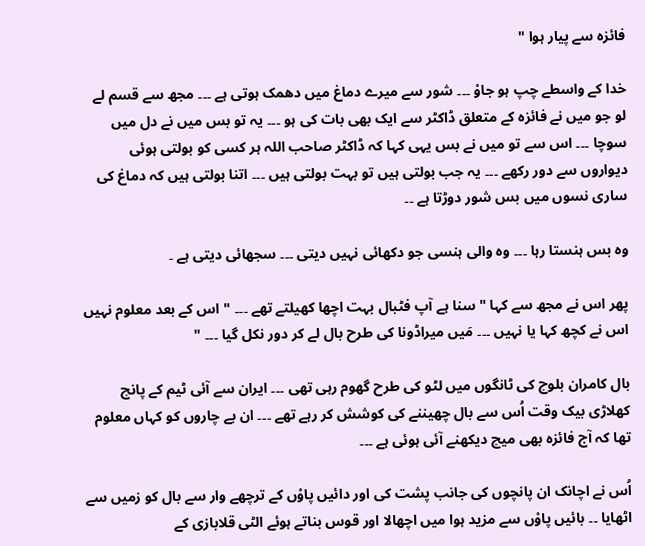فائزہ سے پیار ہوا "

خدا کے واسطے چپ ہو جاوْ ۔۔۔ شور سے میرے دماغ میں دھمک ہوتی ہے ۔۔۔ مجھ سے قسم لے لو جو میں نے فائزہ کے متعلق ڈاکٹر سے ایک بھی بات کی ہو ۔۔۔ یہ تو بس میں نے دل میں سوچا ۔۔۔ اس سے تو میں نے بس یہی کہا کہ ڈاکٹر صاحب اللہ ہر کسی کو بولتی ہوئی دیواروں سے دور رکھے ۔۔۔ یہ جب بولتی ہیں تو بہت بولتی ہیں ۔۔۔ اتنا بولتی ہیں کہ دماغ کی ساری نسوں میں بس شور دوڑتا ہے ۔۔

وہ بس ہنستا رہا ۔۔۔ وہ والی ہنسی جو دکھائی نہیں دیتی ۔۔۔ سجھائی دیتی ہے ۔

پھر اس نے مجھ سے کہا " سنا ہے آپ فٹبال بہت اچھا کھیلتے تھے ۔۔۔ " اس کے بعد معلوم نہیں اس نے کچھ کہا یا نہیں ۔۔۔ مَیں میراڈونا کی طرح بال لے کر دور نکل گیا ۔۔۔ "

بال کامران بلوچ کی ٹانگوں میں لٹو کی طرح گھوم رہی تھی ۔۔۔ ایران سے آئی ٹیم کے پانچ کھلاڑی بیک وقت اُس سے بال چھیننے کی کوشش کر رہے تھے ۔۔۔ ان بے چاروں کو کہاں معلوم تھا کہ آج فائزہ بھی میچ دیکھنے آئی ہوئی ہے ۔۔۔

اُس نے اچانک ان پانچوں کی جانب پشت کی اور دائیں پاوْں کے ترچھے وار سے بال کو زمیں سے اٹھایا ۔۔ بائیں پاوْں سے مزید ہوا میں اچھالا اور قوس بناتے ہوئے الٹی قلابازی کے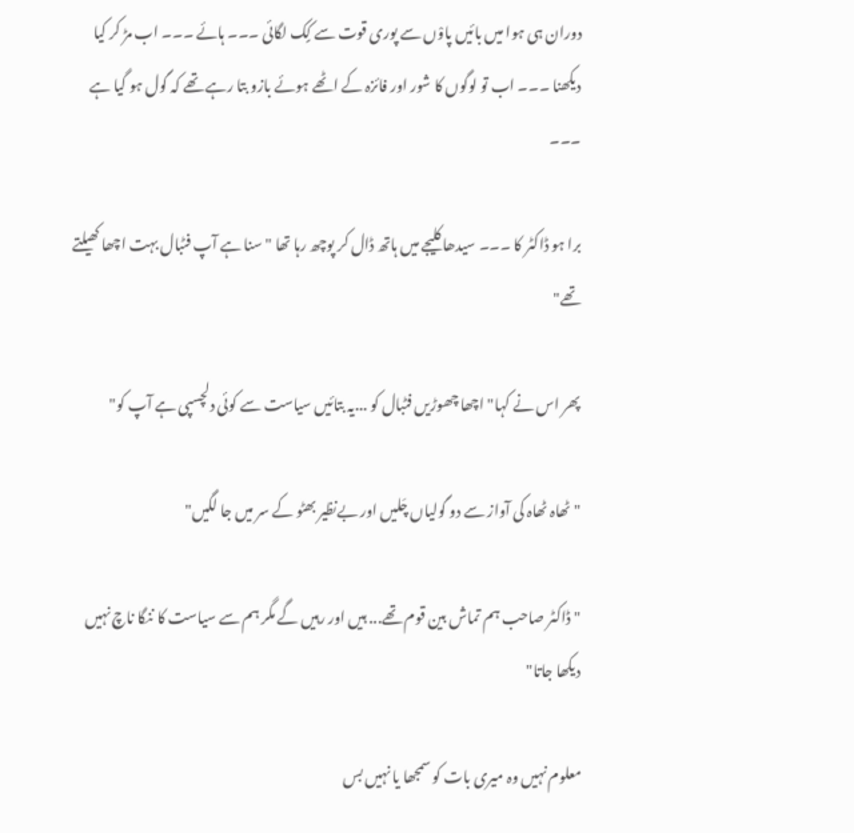دوران ہی ہوا میں بائیں پاوْں سے پوری قوت سے کٍک لگائی ۔۔۔ ہائے ۔۔۔ اب مڑ کر کیا دیکھنا ۔۔۔ اب تو لوگوں کا شور اور فائزہ کے اٹھے ہوئے بازو بتا رہے تھے کہ گول ہو گیا ہے ۔۔۔

برا ہو ڈاکٹر کا ۔۔۔ سیدھا کلیجے میں ہاتھ ڈال کر پوچھ رہا تھا " سنا ہے آپ فٹبال بہت اچھا کھیلتے تھے"

پھر اس نے کہا" اچھا چھوڑیں فٹبال کو ...یہ بتائیں سیاست سے کوئی دلچسپی ہے آپ کو"

"ٹھاہ ٹھاہ کی آواز سے دو گولیاں چَلیں اور بےنظیر بھٹو کے سر میں جا لگیں"

" ڈاکٹر صاحب ہم تماش بین قوم تھے... ہیں اور رہیں گے مگر ہم سے سیاست کا ننگا ناچ نہیں دیکھا جاتا"

معلوم نہیں وہ میری بات کو سمجھا یا نہیں بس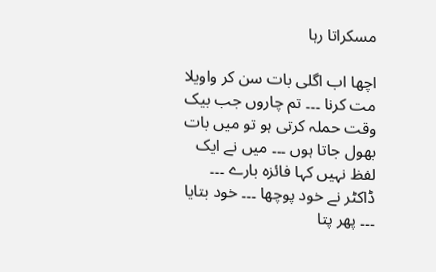مسکراتا رہا

اچھا اب اگلی بات سن کر واویلا مت کرنا ۔۔۔ تم چاروں جب بیک وقت حملہ کرتی ہو تو میں بات بھول جاتا ہوں ۔۔۔ میں نے ایک لفظ نہیں کہا فائزہ بارے ۔۔۔ ڈاکٹر نے خود پوچھا ۔۔۔ خود بتایا ۔۔۔ پھر پتا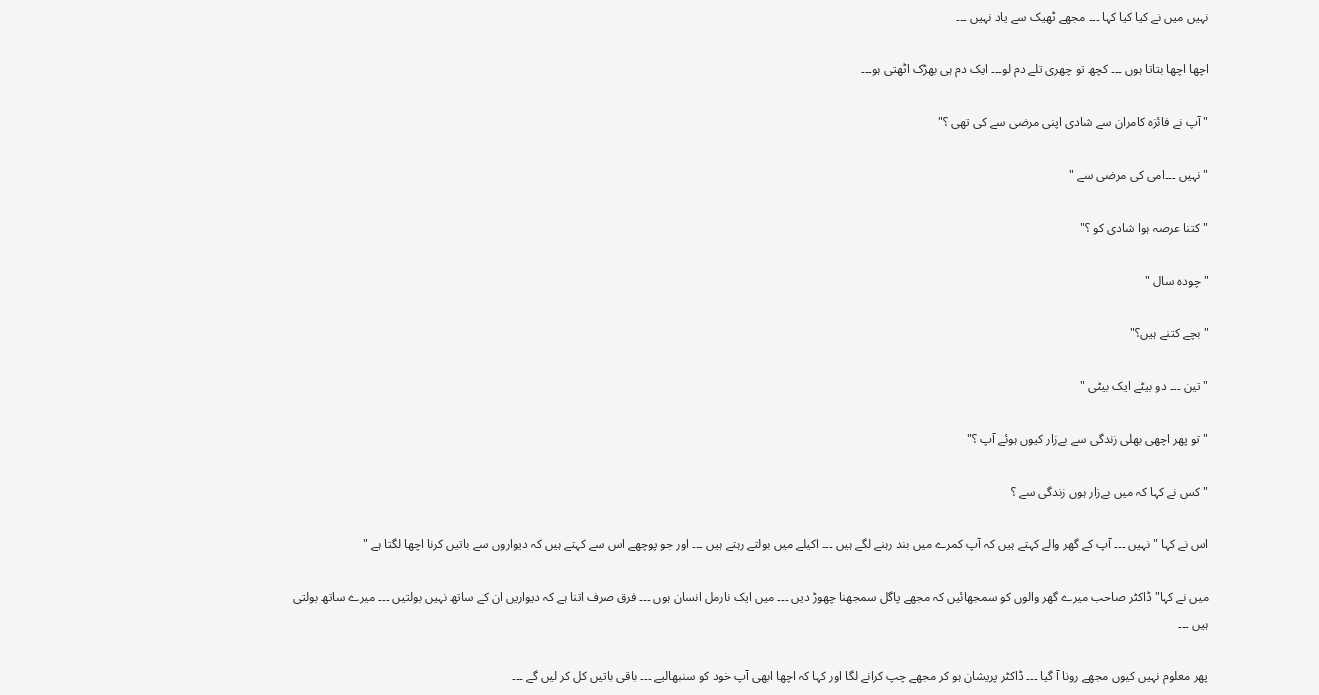نہیں میں نے کیا کیا کہا ۔۔۔ مجھے ٹھیک سے یاد نہیں ۔۔۔

اچھا اچھا بتاتا ہوں ۔۔۔ کچھ تو چھری تلے دم لو۔۔۔ ایک دم ہی بھڑک اٹھتی ہو۔۔۔

" آپ نے فائزہ کامران سے شادی اپنی مرضی سے کی تھی ؟"

" نہیں ۔۔۔امی کی مرضی سے "

" کتنا عرصہ ہوا شادی کو ؟"

" چودہ سال "

" بچے کتنے ہیں؟"

" تین ۔۔۔ دو بیٹے ایک بیٹی "

" تو پھر اچھی بھلی زندگی سے بےزار کیوں ہوئے آپ ؟"

" کس نے کہا کہ میں بےزار ہوں زندگی سے ؟

اس نے کہا " نہیں ۔۔۔ آپ کے گھر والے کہتے ہیں کہ آپ کمرے میں بند رہنے لگے ہیں ۔۔۔ اکیلے میں بولتے رہتے ہیں ۔۔۔ اور جو پوچھے اس سے کہتے ہیں کہ دیواروں سے باتیں کرنا اچھا لگتا ہے "

میں نے کہا" ڈاکٹر صاحب میرے گھر والوں کو سمجھائیں کہ مجھے پاگل سمجھنا چھوڑ دیں ۔۔۔ میں ایک نارمل انسان ہوں ۔۔۔ فرق صرف اتنا ہے کہ دیواریں ان کے ساتھ نہیں بولتیں ۔۔۔ میرے ساتھ بولتی ہیں ۔۔۔

پھر معلوم نہیں کیوں مجھے رونا آ گیا ۔۔۔ ڈاکٹر پریشان ہو کر مجھے چپ کرانے لگا اور کہا کہ اچھا ابھی آپ خود کو سنبھالیے ۔۔۔ باقی باتیں کل کر لیں گے ۔۔۔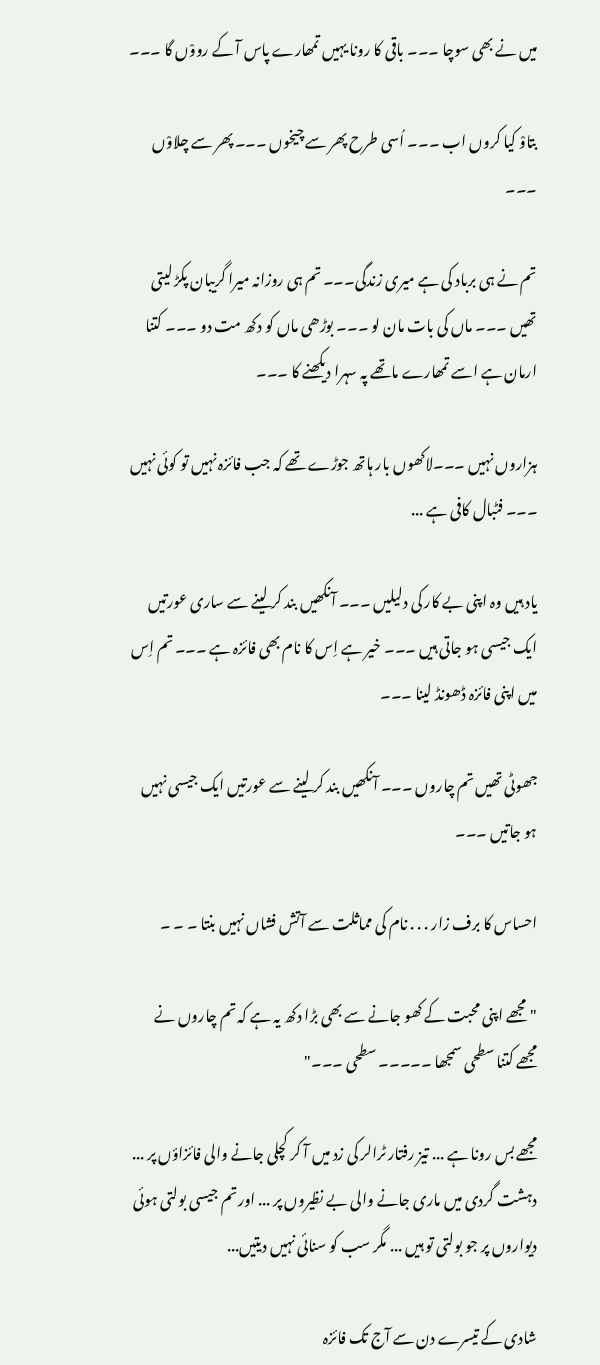میں نے بھی سوچا ۔۔۔ باقی کا رونا یہیں تمھارے پاس آ کے رووْں گا ۔۔۔

بتاوْ کیا کروں اب ۔۔۔ اُسی طرح پھر سے چیخوں ۔۔۔ پھر سے چلاوْں ۔۔۔

تم نے ہی برباد کی ہے میری زندگی۔۔۔ تم ہی روزانہ میرا گریبان پکڑ لیتی تھیں ۔۔۔ ماں کی بات مان لو ۔۔۔ بوڑھی ماں کو دکھ مت دو ۔۔۔ کتنا ارمان ہے اسے تمھارے ماتھے پہ سہرا دیکھنے کا ۔۔۔

ہزاروں نہیں ۔۔۔لاکھوں بار ہاتھ جوڑے تھے کہ جب فائزہ نہیں تو کوئی نہیں ۔۔۔ فٹبال کافی ہے ...

یاد ہیں وہ اپنی بے کار کی دلیلیں ۔۔۔ آنکھیں بند کر لینے سے ساری عورتیں ایک جیسی ہو جاتی ہیں ۔۔۔ خیر ہے اِس کا نام بھی فائزہ ہے ۔۔۔ تم اِس میں اپنی فائزہ ڈھونڈ لینا ۔۔۔

جھوٹی تھیں تم چاروں ۔۔۔ آنکھیں بند کر لینے سے عورتیں ایک جیسی نہیں ہو جاتیں ۔۔۔

احساس کا برف زار . . . نام کی مماثلت سے آتش فشاں نہیں بنتا ۔ ۔ ۔

" مجھے اپنی محبت کے کھو جانے سے بھی بڑا دکھ یہ ہے کہ تم چاروں نے مجھے کتنا سطحی سمجھا ۔۔۔۔۔ سطحی ۔۔۔"

مجھے بس رونا ہے ... تیز رفتار ٹرالر کی زد میں آ کر کچلی جانے والی فائزاؤں پر ... دہشت گردی میں ماری جانے والی بے نظیروں پر ... اور تم جیسی بولتی ہوئی دیواروں پر جو بولتی تو ہیں ... مگر سب کو سنائی نہیں دیتیں...

شادی کے تیسرے دن سے آج تک فائزہ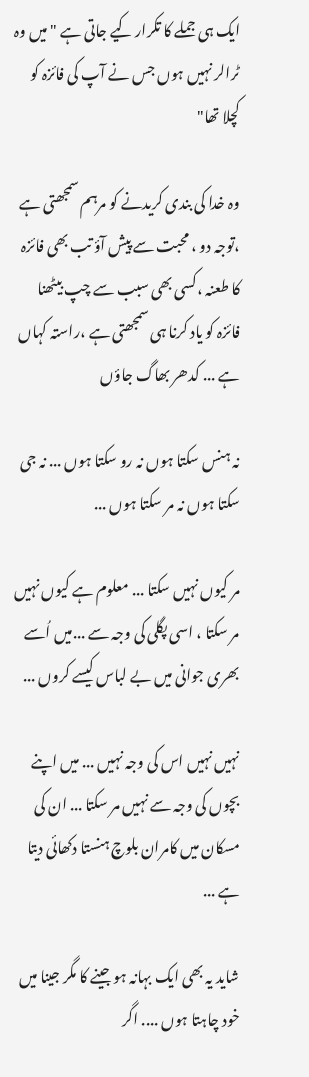ایک ہی جملے کا تکرار کیے جاتی ہے " میں وہ ٹرالر نہیں ہوں جس نے آپ کی فائزہ کو کچلا تھا"

وہ خدا کی بندی کریدنے کو مرہم سمجھتی ہے ،توجہ دو ، محبت سے پیش آؤ تب بھی فائزہ کا طعنہ ،کسی بھی سبب سے چپ بیٹھنا فائزہ کو یاد کرنا ہی سمجھتی ہے ،راستہ کہاں ہے ... کدھر بھاگ جاؤں

نہ ہنس سکتا ہوں نہ رو سکتا ہوں ... نہ جی سکتا ہوں نہ مر سکتا ہوں ...

مر کیوں نہیں سکتا ... معلوم ہے کیوں نہیں مر سکتا ، اسی پگلی کی وجہ سے ...میں اُسے بھری جوانی میں بے لباس کیسے کروں ...

نہیں نہیں اس کی وجہ نہیں ... میں اپنے بچوں کی وجہ سے نہیں مر سکتا ... ان کی مسکان میں کامران بلوچ ہنستا دکھائی دیتا ہے ...

شاید یہ بھی ایک بہانہ ہو جینے کا مگر جینا میں خود چاہتا ہوں .... اگر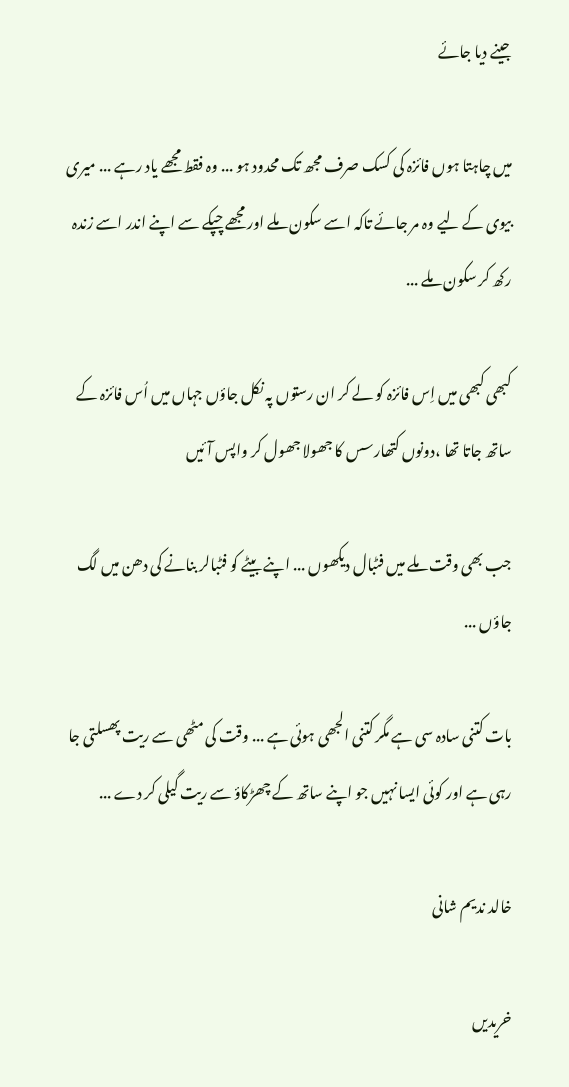جینے دیا جائے

میں چاہتا ہوں فائزہ کی کسک صرف مجھ تک محدود ہو ... وہ فقط مجھے یاد رہے ... میری بیوی کے لیے وہ مر جائے تاکہ اسے سکون ملے اور مجھے چپکے سے اپنے اندر اسے زندہ رکھ کر سکون ملے ...

کبھی کبھی میں اِس فائزہ کو لے کر ان رستوں پہ نکل جاؤں جہاں میں اُس فائزہ کے ساتھ جاتا تھا ،دونوں کتھارسس کا جھولا جھول کر واپس آئیں

جب بھی وقت ملے میں فٹبال دیکھوں ... اپنے بیٹے کو فٹبالر بنانے کی دھن میں لگ جاؤں ...

بات کتنی سادہ سی ہے مگر کتنی الجھی ہوئی ہے ... وقت کی مٹھی سے ریت پھسلتی جا رہی ہے اور کوئی ایسا نہیں جو اپنے ساتھ کے چھڑکاؤ سے ریت گیلی کر دے ...

خالد ندیم شانی

خریدیں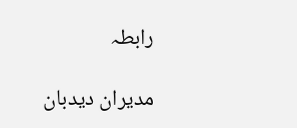رابطہ

مدیران دیدبان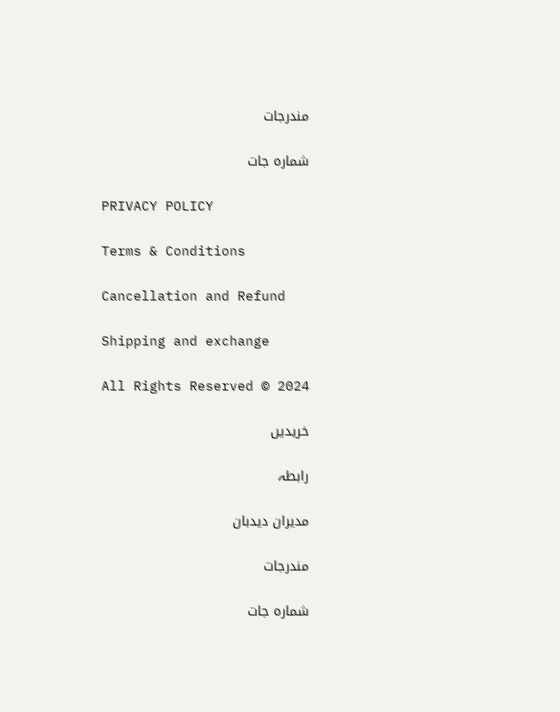مندرجات

شمارہ جات

PRIVACY POLICY

Terms & Conditions

Cancellation and Refund

Shipping and exchange

All Rights Reserved © 2024

خریدیں

رابطہ

مدیران دیدبان

مندرجات

شمارہ جات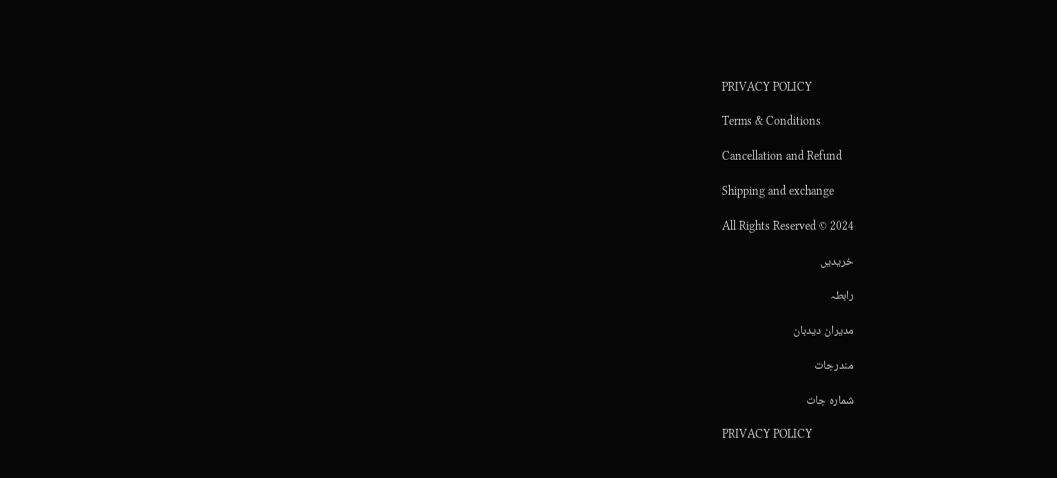PRIVACY POLICY

Terms & Conditions

Cancellation and Refund

Shipping and exchange

All Rights Reserved © 2024

خریدیں

رابطہ

مدیران دیدبان

مندرجات

شمارہ جات

PRIVACY POLICY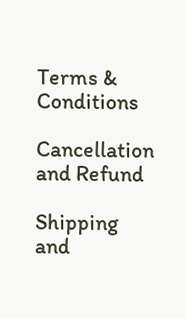Terms & Conditions

Cancellation and Refund

Shipping and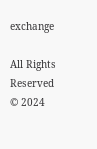exchange

All Rights Reserved © 2024